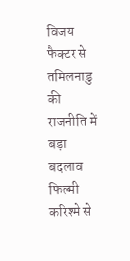विजय फैक्टर से तमिलनाडु की राजनीति में बड़ा बदलाव
फिल्मी करिश्मे से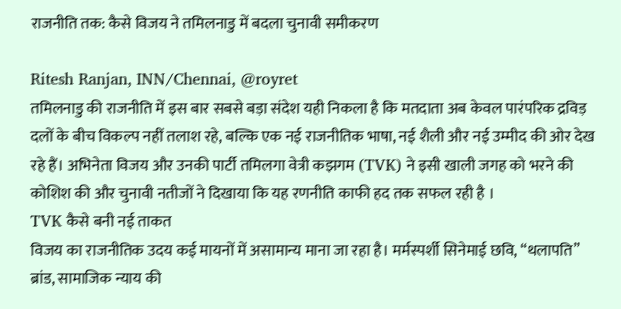राजनीति तक: कैसे विजय ने तमिलनाडु में बदला चुनावी समीकरण

Ritesh Ranjan, INN/Chennai, @royret
तमिलनाडु की राजनीति में इस बार सबसे बड़ा संदेश यही निकला है कि मतदाता अब केवल पारंपरिक द्रविड़ दलों के बीच विकल्प नहीं तलाश रहे, बल्कि एक नई राजनीतिक भाषा, नई शैली और नई उम्मीद की ओर देख रहे हैं। अभिनेता विजय और उनकी पार्टी तमिलगा वेत्री कझगम (TVK) ने इसी खाली जगह को भरने की कोशिश की और चुनावी नतीजों ने दिखाया कि यह रणनीति काफी हद तक सफल रही है ।
TVK कैसे बनी नई ताकत
विजय का राजनीतिक उदय कई मायनों में असामान्य माना जा रहा है। मर्मस्पर्शी सिनेमाई छवि, “थलापति” ब्रांड, सामाजिक न्याय की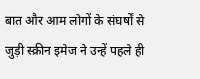बात और आम लोगों के संघर्षों से जुड़ी स्क्रीन इमेज ने उन्हें पहले ही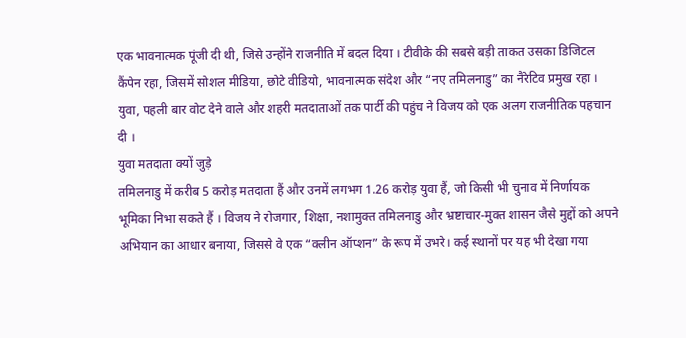एक भावनात्मक पूंजी दी थी, जिसे उन्होंने राजनीति में बदल दिया । टीवीके की सबसे बड़ी ताकत उसका डिजिटल कैंपेन रहा, जिसमें सोशल मीडिया, छोटे वीडियो, भावनात्मक संदेश और “नए तमिलनाडु” का नैरेटिव प्रमुख रहा । युवा, पहली बार वोट देने वाले और शहरी मतदाताओं तक पार्टी की पहुंच ने विजय को एक अलग राजनीतिक पहचान दी ।
युवा मतदाता क्यों जुड़े
तमिलनाडु में करीब 5 करोड़ मतदाता हैं और उनमें लगभग 1.26 करोड़ युवा हैं, जो किसी भी चुनाव में निर्णायक भूमिका निभा सकते हैं । विजय ने रोजगार, शिक्षा, नशामुक्त तमिलनाडु और भ्रष्टाचार-मुक्त शासन जैसे मुद्दों को अपने अभियान का आधार बनाया, जिससे वे एक “क्लीन ऑप्शन” के रूप में उभरे। कई स्थानों पर यह भी देखा गया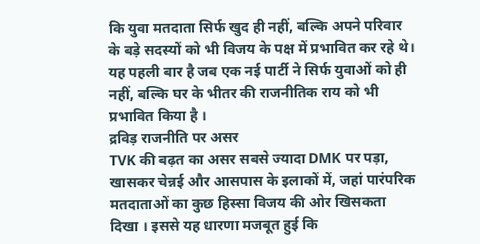कि युवा मतदाता सिर्फ खुद ही नहीं, बल्कि अपने परिवार के बड़े सदस्यों को भी विजय के पक्ष में प्रभावित कर रहे थे। यह पहली बार है जब एक नई पार्टी ने सिर्फ युवाओं को ही नहीं, बल्कि घर के भीतर की राजनीतिक राय को भी प्रभावित किया है ।
द्रविड़ राजनीति पर असर
TVK की बढ़त का असर सबसे ज्यादा DMK पर पड़ा, खासकर चेन्नई और आसपास के इलाकों में, जहां पारंपरिक मतदाताओं का कुछ हिस्सा विजय की ओर खिसकता दिखा । इससे यह धारणा मजबूत हुई कि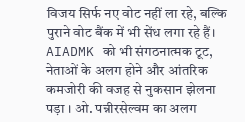विजय सिर्फ नए वोट नहीं ला रहे, बल्कि पुराने वोट बैंक में भी सेंध लगा रहे हैं। AIADMK को भी संगठनात्मक टूट, नेताओं के अलग होने और आंतरिक कमजोरी की वजह से नुकसान झेलना पड़ा । ओ. पन्नीरसेल्वम का अलग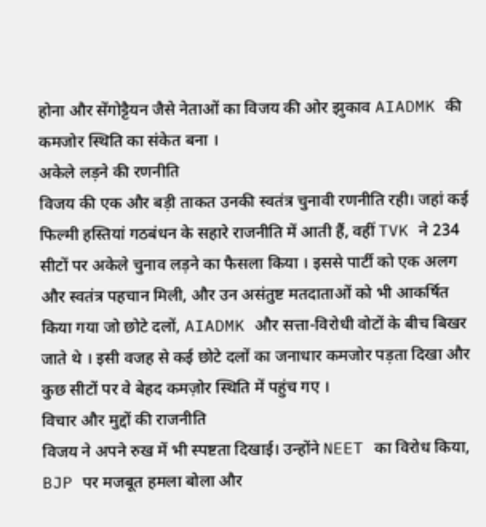होना और सेंगोट्टैयन जैसे नेताओं का विजय की ओर झुकाव AIADMK की कमजोर स्थिति का संकेत बना ।
अकेले लड़ने की रणनीति
विजय की एक और बड़ी ताकत उनकी स्वतंत्र चुनावी रणनीति रही। जहां कई फिल्मी हस्तियां गठबंधन के सहारे राजनीति में आती हैं, वहीं TVK ने 234 सीटों पर अकेले चुनाव लड़ने का फैसला किया । इससे पार्टी को एक अलग और स्वतंत्र पहचान मिली, और उन असंतुष्ट मतदाताओं को भी आकर्षित किया गया जो छोटे दलों, AIADMK और सत्ता-विरोधी वोटों के बीच बिखर जाते थे । इसी वजह से कई छोटे दलों का जनाधार कमजोर पड़ता दिखा और कुछ सीटों पर वे बेहद कमज़ोर स्थिति में पहुंच गए ।
विचार और मुद्दों की राजनीति
विजय ने अपने रुख में भी स्पष्टता दिखाई। उन्होंने NEET का विरोध किया, BJP पर मजबूत हमला बोला और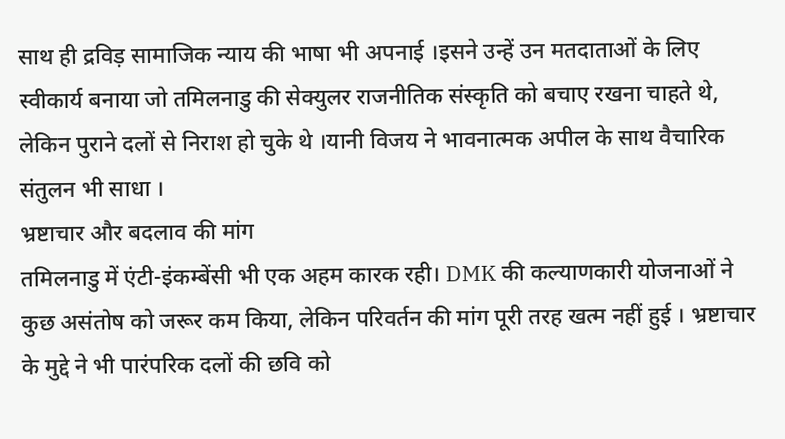साथ ही द्रविड़ सामाजिक न्याय की भाषा भी अपनाई ।इसने उन्हें उन मतदाताओं के लिए स्वीकार्य बनाया जो तमिलनाडु की सेक्युलर राजनीतिक संस्कृति को बचाए रखना चाहते थे, लेकिन पुराने दलों से निराश हो चुके थे ।यानी विजय ने भावनात्मक अपील के साथ वैचारिक संतुलन भी साधा ।
भ्रष्टाचार और बदलाव की मांग
तमिलनाडु में एंटी-इंकम्बेंसी भी एक अहम कारक रही। DMK की कल्याणकारी योजनाओं ने कुछ असंतोष को जरूर कम किया, लेकिन परिवर्तन की मांग पूरी तरह खत्म नहीं हुई । भ्रष्टाचार के मुद्दे ने भी पारंपरिक दलों की छवि को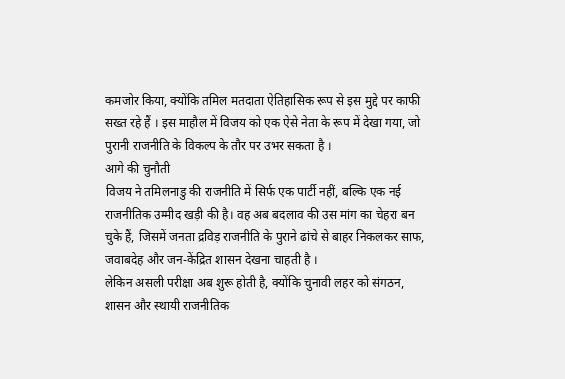कमजोर किया, क्योंकि तमिल मतदाता ऐतिहासिक रूप से इस मुद्दे पर काफी सख्त रहे हैं । इस माहौल में विजय को एक ऐसे नेता के रूप में देखा गया, जो पुरानी राजनीति के विकल्प के तौर पर उभर सकता है ।
आगे की चुनौती
विजय ने तमिलनाडु की राजनीति में सिर्फ एक पार्टी नहीं, बल्कि एक नई राजनीतिक उम्मीद खड़ी की है। वह अब बदलाव की उस मांग का चेहरा बन चुके हैं, जिसमें जनता द्रविड़ राजनीति के पुराने ढांचे से बाहर निकलकर साफ, जवाबदेह और जन-केंद्रित शासन देखना चाहती है ।
लेकिन असली परीक्षा अब शुरू होती है, क्योंकि चुनावी लहर को संगठन, शासन और स्थायी राजनीतिक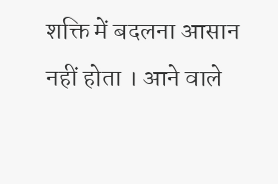शक्ति में बदलना आसान नहीं होता । आने वाले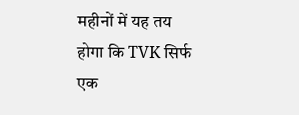महीनों में यह तय होगा कि TVK सिर्फ एक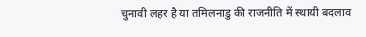चुनावी लहर है या तमिलनाडु की राजनीति में स्थायी बदलाव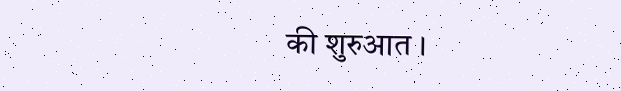की शुरुआत ।